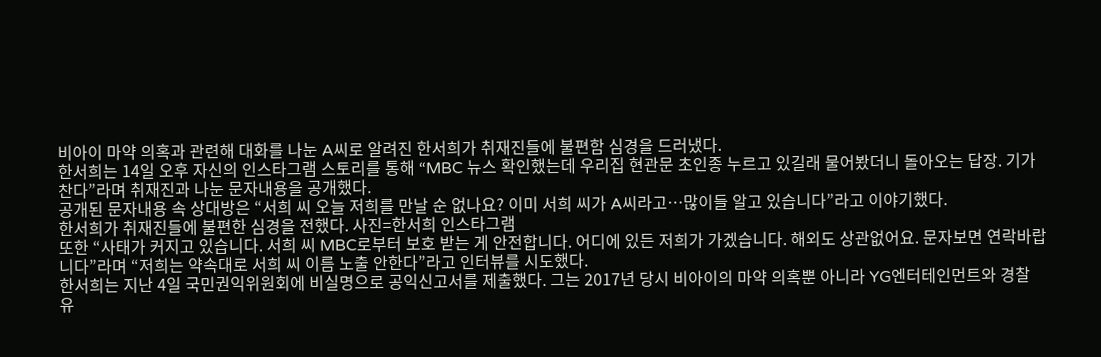비아이 마약 의혹과 관련해 대화를 나눈 A씨로 알려진 한서희가 취재진들에 불편함 심경을 드러냈다.
한서희는 14일 오후 자신의 인스타그램 스토리를 통해 “MBC 뉴스 확인했는데 우리집 현관문 초인종 누르고 있길래 물어봤더니 돌아오는 답장. 기가 찬다”라며 취재진과 나눈 문자내용을 공개했다.
공개된 문자내용 속 상대방은 “서희 씨 오늘 저희를 만날 순 없나요? 이미 서희 씨가 A씨라고…많이들 알고 있습니다”라고 이야기했다.
한서희가 취재진들에 불편한 심경을 전했다. 사진=한서희 인스타그램
또한 “사태가 커지고 있습니다. 서희 씨 MBC로부터 보호 받는 게 안전합니다. 어디에 있든 저희가 가겠습니다. 해외도 상관없어요. 문자보면 연락바랍니다”라며 “저희는 약속대로 서희 씨 이름 노출 안한다”라고 인터뷰를 시도했다.
한서희는 지난 4일 국민권익위원회에 비실명으로 공익신고서를 제출했다. 그는 2017년 당시 비아이의 마약 의혹뿐 아니라 YG엔터테인먼트와 경찰 유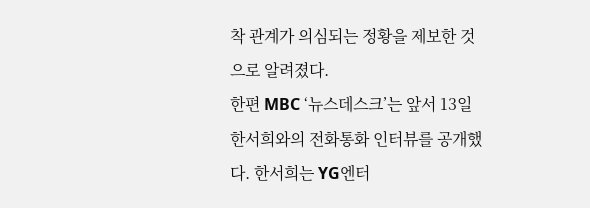착 관계가 의심되는 정황을 제보한 것으로 알려졌다.
한편 MBC ‘뉴스데스크’는 앞서 13일 한서희와의 전화통화 인터뷰를 공개했다. 한서희는 YG엔터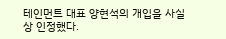테인먼트 대표 양현석의 개입을 사실상 인정했다.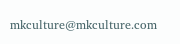mkculture@mkculture.com